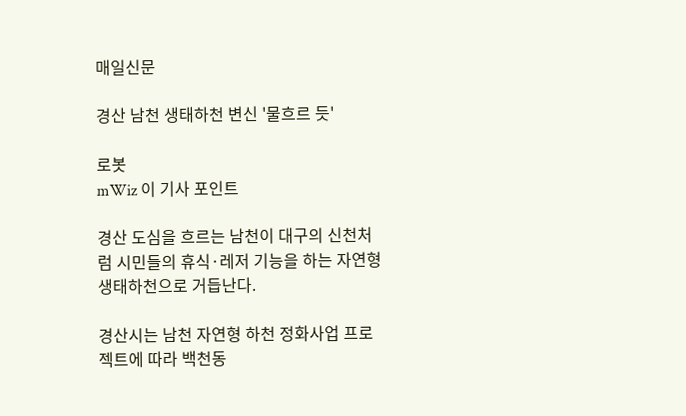매일신문

경산 남천 생태하천 변신 '물흐르 듯'

로봇
mWiz 이 기사 포인트

경산 도심을 흐르는 남천이 대구의 신천처럼 시민들의 휴식·레저 기능을 하는 자연형 생태하천으로 거듭난다.

경산시는 남천 자연형 하천 정화사업 프로젝트에 따라 백천동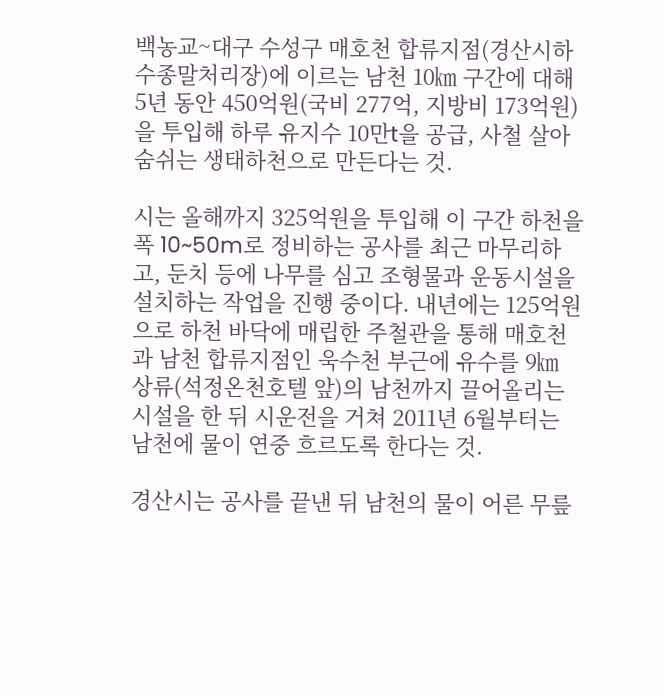백농교~대구 수성구 매호천 합류지점(경산시하수종말처리장)에 이르는 남천 10㎞ 구간에 대해 5년 동안 450억원(국비 277억, 지방비 173억원)을 투입해 하루 유지수 10만t을 공급, 사철 살아 숨쉬는 생태하천으로 만든다는 것.

시는 올해까지 325억원을 투입해 이 구간 하천을 폭 10~50m로 정비하는 공사를 최근 마무리하고, 둔치 등에 나무를 심고 조형물과 운동시설을 설치하는 작업을 진행 중이다. 내년에는 125억원으로 하천 바닥에 매립한 주철관을 통해 매호천과 남천 합류지점인 욱수천 부근에 유수를 9㎞ 상류(석정온천호텔 앞)의 남천까지 끌어올리는 시설을 한 뒤 시운전을 거쳐 2011년 6월부터는 남천에 물이 연중 흐르도록 한다는 것.

경산시는 공사를 끝낸 뒤 남천의 물이 어른 무릎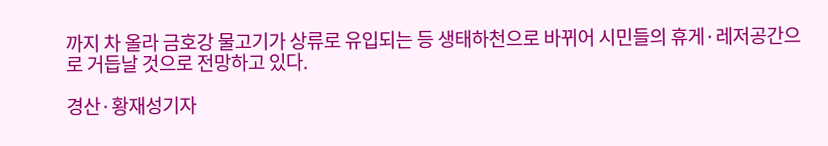까지 차 올라 금호강 물고기가 상류로 유입되는 등 생태하천으로 바뀌어 시민들의 휴게·레저공간으로 거듭날 것으로 전망하고 있다.

경산·황재성기자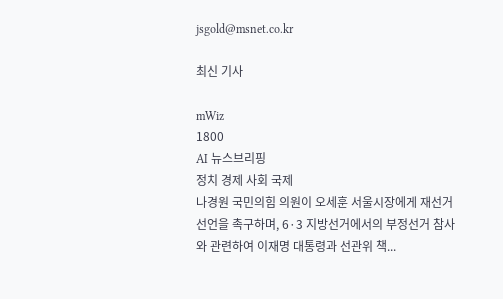jsgold@msnet.co.kr

최신 기사

mWiz
1800
AI 뉴스브리핑
정치 경제 사회 국제
나경원 국민의힘 의원이 오세훈 서울시장에게 재선거 선언을 촉구하며, 6·3 지방선거에서의 부정선거 참사와 관련하여 이재명 대통령과 선관위 책...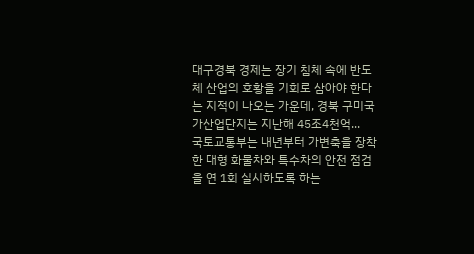대구경북 경제는 장기 침체 속에 반도체 산업의 호황을 기회로 삼아야 한다는 지적이 나오는 가운데, 경북 구미국가산업단지는 지난해 45조4천억...
국토교통부는 내년부터 가변축을 장착한 대형 화물차와 특수차의 안전 점검을 연 1회 실시하도록 하는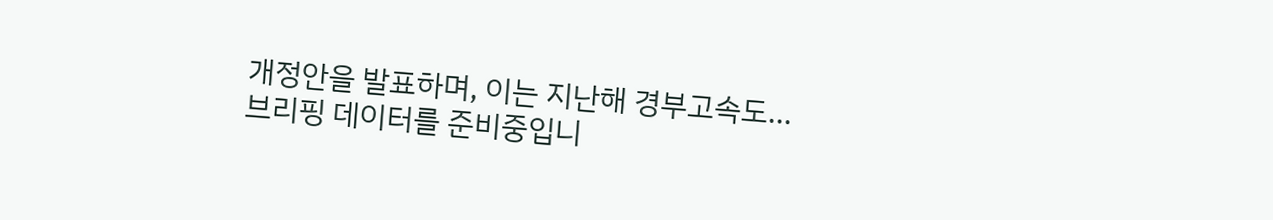개정안을 발표하며, 이는 지난해 경부고속도...
브리핑 데이터를 준비중입니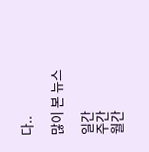다..

많이 본 뉴스

일간
주간
월간